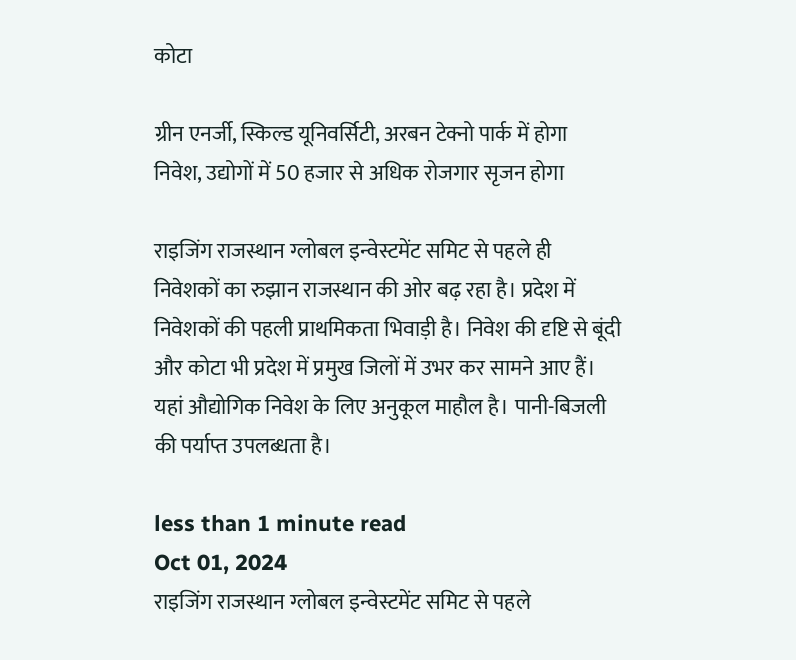कोटा

ग्रीन एनर्जी, स्किल्ड यूनिवर्सिटी, अरबन टेक्नो पार्क में होगा निवेश, उद्योगों में 50 हजार से अधिक रोजगार सृजन होगा

राइजिंग राजस्थान ग्लोबल इन्वेस्टमेंट समिट से पहले ही निवेशकों का रुझान राजस्थान की ओर बढ़ रहा है। प्रदेश में निवेशकों की पहली प्राथमिकता भिवाड़ी है। निवेश की दृष्टि से बूंदी और कोटा भी प्रदेश में प्रमुख जिलों में उभर कर सामने आए हैं। यहां औद्योगिक निवेश के लिए अनुकूल माहौल है। पानी-बिजली की पर्याप्त उपलब्धता है।

less than 1 minute read
Oct 01, 2024
राइजिंग राजस्थान ग्लोबल इन्वेस्टमेंट समिट से पहले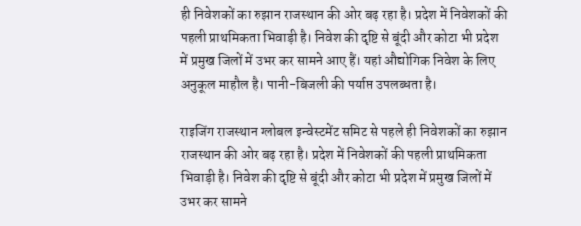ही निवेशकों का रुझान राजस्थान की ओर बढ़ रहा है। प्रदेश में निवेशकों की पहली प्राथमिकता भिवाड़ी है। निवेश की दृष्टि से बूंदी और कोटा भी प्रदेश में प्रमुख जिलों में उभर कर सामने आए हैं। यहां औद्योगिक निवेश के लिए अनुकूल माहौल है। पानी-बिजली की पर्याप्त उपलब्धता है।

राइजिंग राजस्थान ग्लोबल इन्वेस्टमेंट समिट से पहले ही निवेशकों का रुझान राजस्थान की ओर बढ़ रहा है। प्रदेश में निवेशकों की पहली प्राथमिकता भिवाड़ी है। निवेश की दृष्टि से बूंदी और कोटा भी प्रदेश में प्रमुख जिलों में उभर कर सामने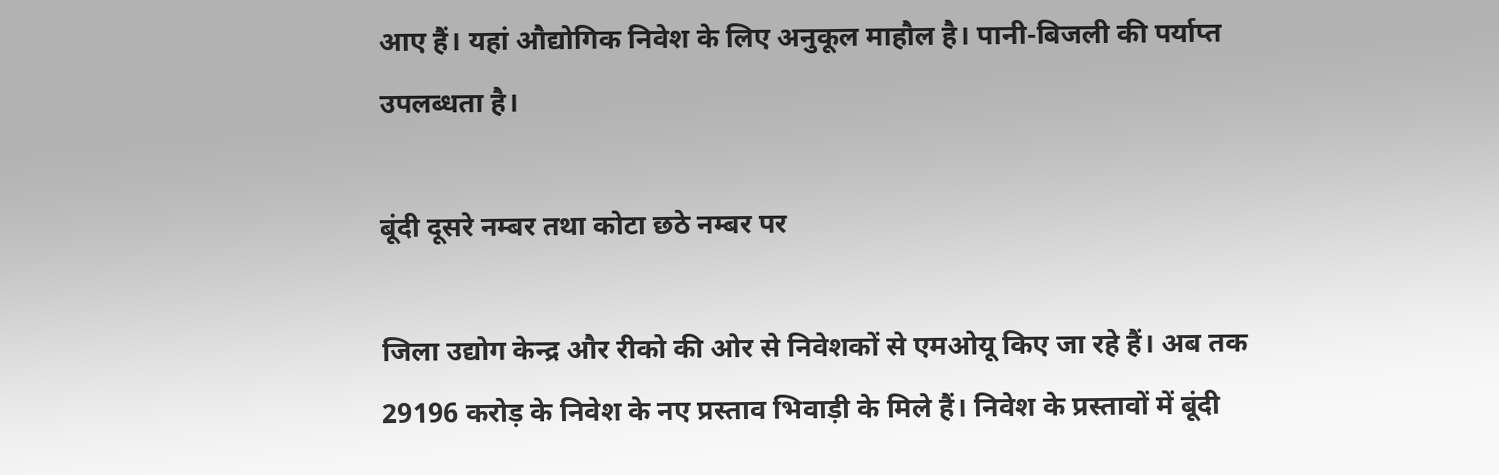आए हैं। यहां औद्योगिक निवेश के लिए अनुकूल माहौल है। पानी-बिजली की पर्याप्त उपलब्धता है।

बूंदी दूसरे नम्बर तथा कोटा छठे नम्बर पर

जिला उद्योग केन्द्र और रीको की ओर से निवेशकों से एमओयू किए जा रहे हैं। अब तक 29196 करोड़ के निवेश के नए प्रस्ताव भिवाड़ी के मिले हैं। निवेश के प्रस्तावों में बूंदी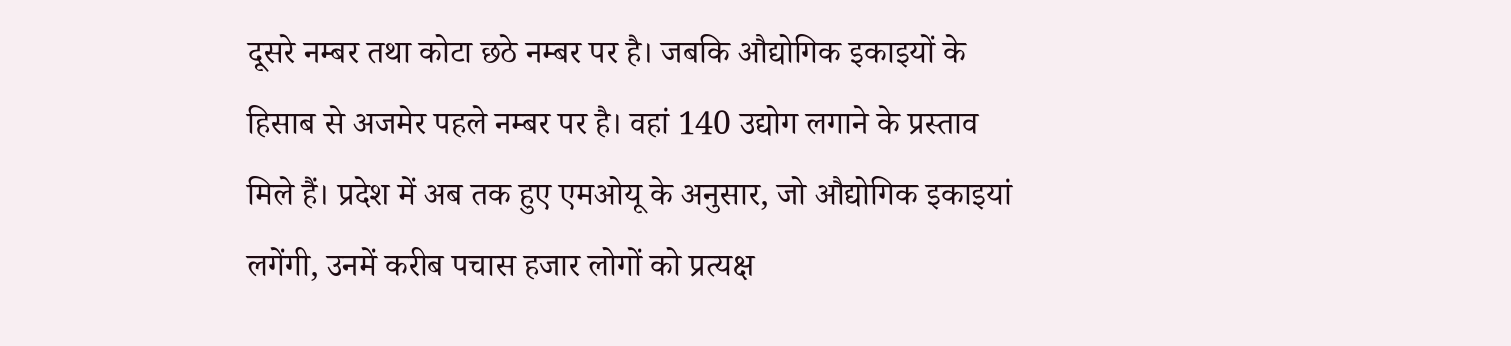दूसरे नम्बर तथा कोटा छठे नम्बर पर है। जबकि औद्योगिक इकाइयों के हिसाब से अजमेर पहले नम्बर पर है। वहां 140 उद्योग लगाने के प्रस्ताव मिले हैं। प्रदेश में अब तक हुए एमओयू के अनुसार, जो औद्योगिक इकाइयां लगेंगी, उनमें करीब पचास हजार लोगों को प्रत्यक्ष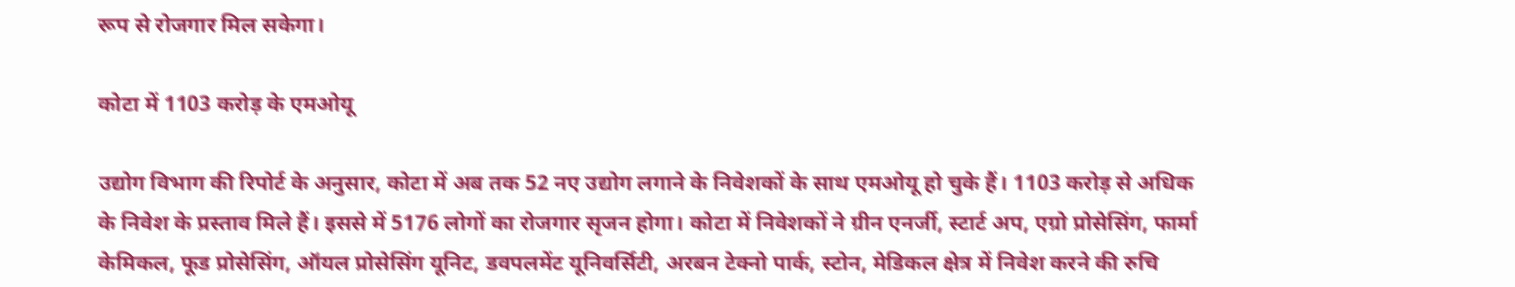रूप से रोजगार मिल सकेगा।

कोटा में 1103 करोड़ के एमओयू

उद्योग विभाग की रिपोर्ट के अनुसार, कोटा में अब तक 52 नए उद्योग लगाने के निवेशकों के साथ एमओयू हो चुके हैं। 1103 करोड़ से अधिक के निवेश के प्रस्ताव मिले हैं। इससे में 5176 लोगों का रोजगार सृजन होगा। कोटा में निवेशकों ने ग्रीन एनर्जी, स्टार्ट अप, एग्रो प्रोसेसिंग, फार्मा केमिकल, फूड प्रोसेसिंग, ऑयल प्रोसेसिंग यूनिट, डवपलमेंट यूनिवर्सिटी, अरबन टेक्नो पार्क, स्टोन, मेडिकल क्षेत्र में निवेश करने की रुचि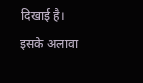दिखाई है। इसके अलावा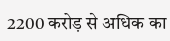2200 करोड़ से अधिक का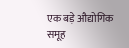एक बड़े औद्योगिक समूह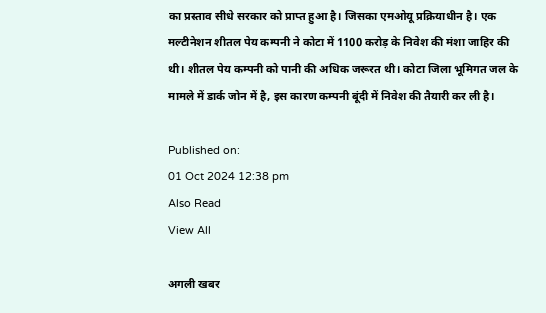का प्रस्ताव सीधे सरकार को प्राप्त हुआ है। जिसका एमओयू प्रक्रियाधीन है। एक मल्टीनेशन शीतल पेय कम्पनी ने कोटा में 1100 करोड़ के निवेश की मंशा जाहिर की थी। शीतल पेय कम्पनी को पानी की अधिक जरूरत थी। कोटा जिला भूमिगत जल के मामले में डार्क जोन में है, इस कारण कम्पनी बूंदी में निवेश की तैयारी कर ली है।

Published on:
01 Oct 2024 12:38 pm
Also Read
View All

अगली खबर